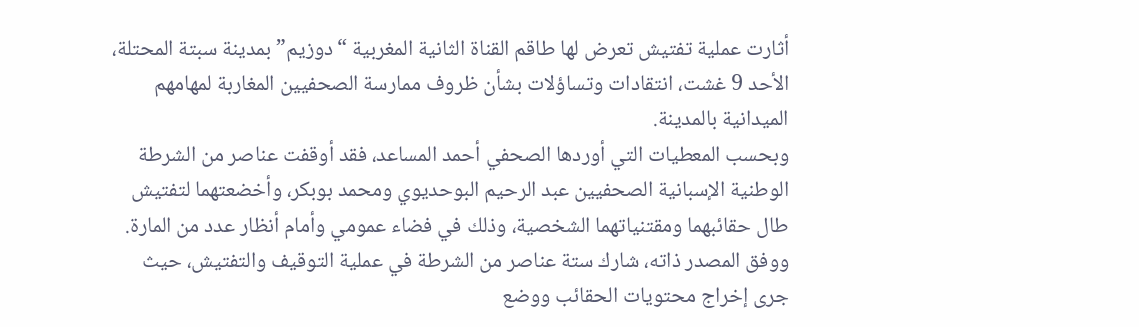أثارت عملية تفتيش تعرض لها طاقم القناة الثانية المغربية “دوزيم” بمدينة سبتة المحتلة، الأحد 9 غشت، انتقادات وتساؤلات بشأن ظروف ممارسة الصحفيين المغاربة لمهامهم الميدانية بالمدينة.
وبحسب المعطيات التي أوردها الصحفي أحمد المساعد، فقد أوقفت عناصر من الشرطة الوطنية الإسبانية الصحفيين عبد الرحيم البوحديوي ومحمد بوبكر، وأخضعتهما لتفتيش طال حقائبهما ومقتنياتهما الشخصية، وذلك في فضاء عمومي وأمام أنظار عدد من المارة.
ووفق المصدر ذاته، شارك ستة عناصر من الشرطة في عملية التوقيف والتفتيش، حيث جرى إخراج محتويات الحقائب ووضع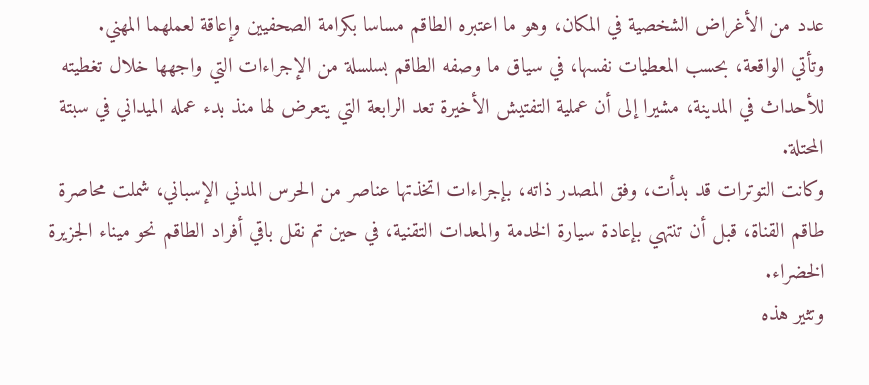عدد من الأغراض الشخصية في المكان، وهو ما اعتبره الطاقم مساسا بكرامة الصحفيين وإعاقة لعملهما المهني.
وتأتي الواقعة، بحسب المعطيات نفسها، في سياق ما وصفه الطاقم بسلسلة من الإجراءات التي واجهها خلال تغطيته للأحداث في المدينة، مشيرا إلى أن عملية التفتيش الأخيرة تعد الرابعة التي يتعرض لها منذ بدء عمله الميداني في سبتة المحتلة.
وكانت التوترات قد بدأت، وفق المصدر ذاته، بإجراءات اتخذتها عناصر من الحرس المدني الإسباني، شملت محاصرة طاقم القناة، قبل أن تنتهي بإعادة سيارة الخدمة والمعدات التقنية، في حين تم نقل باقي أفراد الطاقم نحو ميناء الجزيرة الخضراء.
وتثير هذه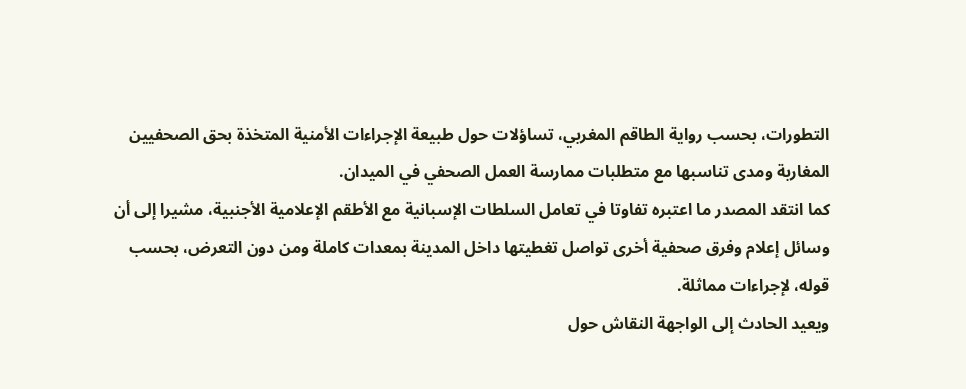التطورات، بحسب رواية الطاقم المغربي، تساؤلات حول طبيعة الإجراءات الأمنية المتخذة بحق الصحفيين المغاربة ومدى تناسبها مع متطلبات ممارسة العمل الصحفي في الميدان.
كما انتقد المصدر ما اعتبره تفاوتا في تعامل السلطات الإسبانية مع الأطقم الإعلامية الأجنبية، مشيرا إلى أن وسائل إعلام وفرق صحفية أخرى تواصل تغطيتها داخل المدينة بمعدات كاملة ومن دون التعرض، بحسب قوله، لإجراءات مماثلة.
ويعيد الحادث إلى الواجهة النقاش حول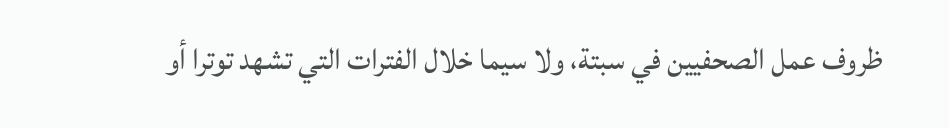ظروف عمل الصحفيين في سبتة، ولا سيما خلال الفترات التي تشهد توترا أو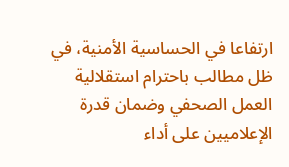ارتفاعا في الحساسية الأمنية، في ظل مطالب باحترام استقلالية العمل الصحفي وضمان قدرة الإعلاميين على أداء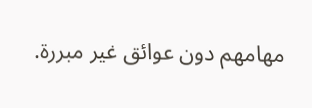مهامهم دون عوائق غير مبررة.